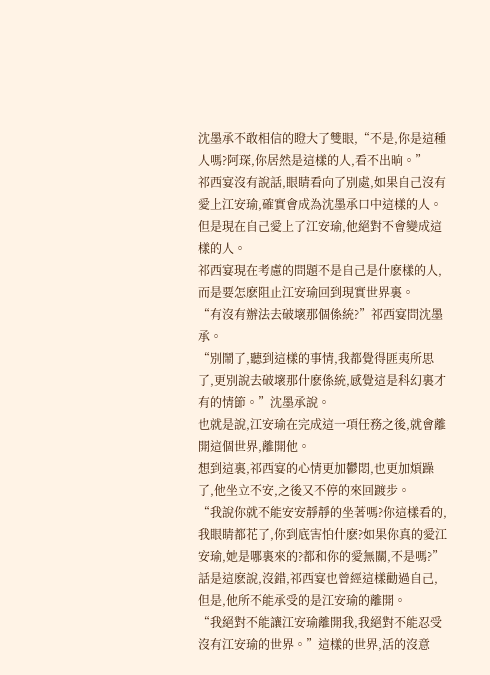沈墨承不敢相信的瞪大了雙眼,“不是,你是這種人嗎?阿琛,你居然是這樣的人,看不出晌。”
祁西宴沒有說話,眼睛看向了別處,如果自己沒有愛上江安瑜,確實會成為沈墨承口中這樣的人。
但是現在自己愛上了江安瑜,他絕對不會變成這樣的人。
祁西宴現在考慮的問題不是自己是什麽樣的人,而是要怎麽阻止江安瑜回到現實世界裏。
“有沒有辦法去破壞那個係統?”祁西宴問沈墨承。
“別鬧了,聽到這樣的事情,我都覺得匪夷所思了,更別說去破壞那什麽係統,感覺這是科幻裏才有的情節。”沈墨承說。
也就是說,江安瑜在完成這一項任務之後,就會離開這個世界,離開他。
想到這裏,祁西宴的心情更加鬱悶,也更加煩躁了,他坐立不安,之後又不停的來回踱步。
“我說你就不能安安靜靜的坐著嗎?你這樣看的,我眼睛都花了,你到底害怕什麽?如果你真的愛江安瑜,她是哪裏來的?都和你的愛無關,不是嗎?”
話是這麽說,沒錯,祁西宴也曾經這樣勸過自己,但是,他所不能承受的是江安瑜的離開。
“我絕對不能讓江安瑜離開我,我絕對不能忍受沒有江安瑜的世界。”這樣的世界,活的沒意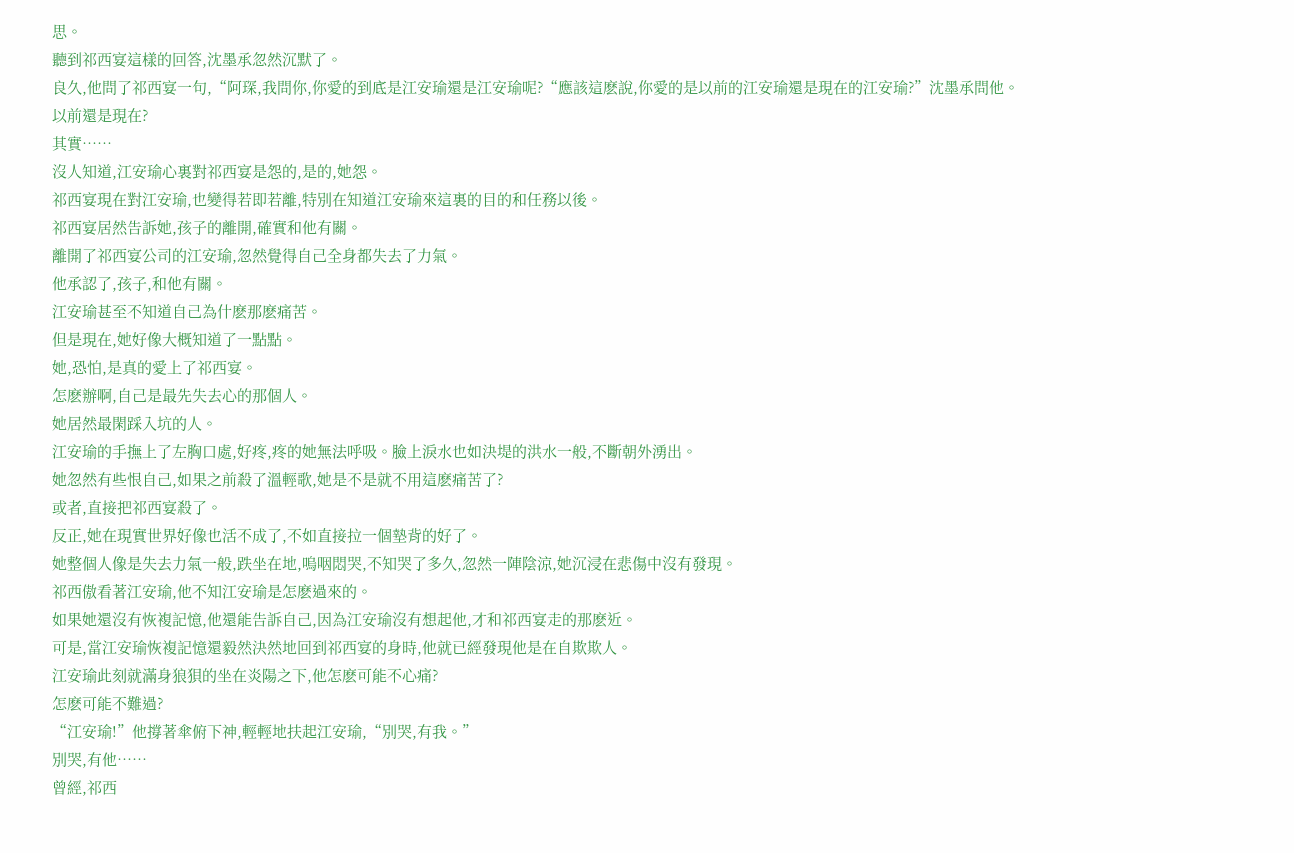思。
聽到祁西宴這樣的回答,沈墨承忽然沉默了。
良久,他問了祁西宴一句,“阿琛,我問你,你愛的到底是江安瑜還是江安瑜呢?“應該這麽說,你愛的是以前的江安瑜還是現在的江安瑜?”沈墨承問他。
以前還是現在?
其實……
沒人知道,江安瑜心裏對祁西宴是怨的,是的,她怨。
祁西宴現在對江安瑜,也變得若即若離,特別在知道江安瑜來這裏的目的和任務以後。
祁西宴居然告訴她,孩子的離開,確實和他有關。
離開了祁西宴公司的江安瑜,忽然覺得自己全身都失去了力氣。
他承認了,孩子,和他有關。
江安瑜甚至不知道自己為什麽那麽痛苦。
但是現在,她好像大概知道了一點點。
她,恐怕,是真的愛上了祁西宴。
怎麽辦啊,自己是最先失去心的那個人。
她居然最閑踩入坑的人。
江安瑜的手撫上了左胸口處,好疼,疼的她無法呼吸。臉上淚水也如決堤的洪水一般,不斷朝外湧出。
她忽然有些恨自己,如果之前殺了溫輕歌,她是不是就不用這麽痛苦了?
或者,直接把祁西宴殺了。
反正,她在現實世界好像也活不成了,不如直接拉一個墊背的好了。
她整個人像是失去力氣一般,跌坐在地,嗚咽悶哭,不知哭了多久,忽然一陣陰涼,她沉浸在悲傷中沒有發現。
祁西傲看著江安瑜,他不知江安瑜是怎麽過來的。
如果她還沒有恢複記憶,他還能告訴自己,因為江安瑜沒有想起他,才和祁西宴走的那麽近。
可是,當江安瑜恢複記憶還毅然決然地回到祁西宴的身時,他就已經發現他是在自欺欺人。
江安瑜此刻就滿身狼狽的坐在炎陽之下,他怎麽可能不心痛?
怎麽可能不難過?
“江安瑜!”他撐著傘俯下神,輕輕地扶起江安瑜,“別哭,有我。”
別哭,有他……
曾經,祁西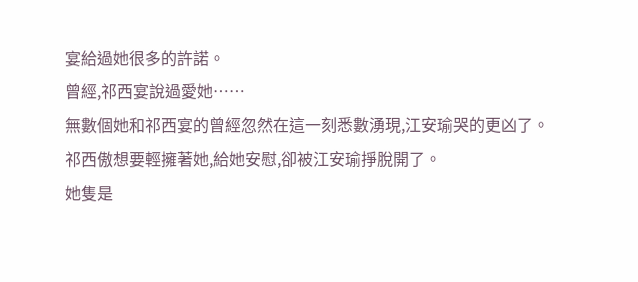宴給過她很多的許諾。
曾經,祁西宴說過愛她……
無數個她和祁西宴的曾經忽然在這一刻悉數湧現,江安瑜哭的更凶了。
祁西傲想要輕擁著她,給她安慰,卻被江安瑜掙脫開了。
她隻是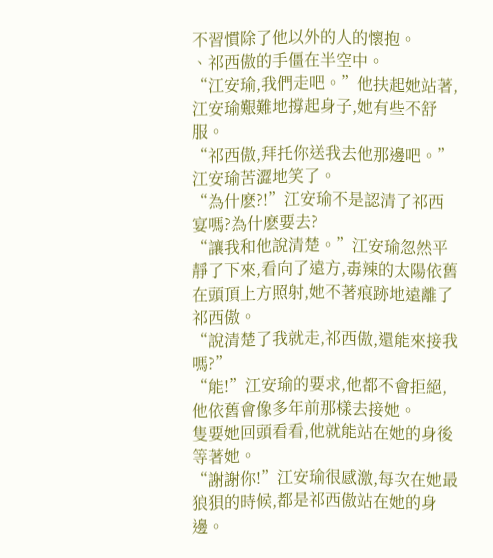不習慣除了他以外的人的懷抱。
、祁西傲的手僵在半空中。
“江安瑜,我們走吧。”他扶起她站著,江安瑜艱難地撐起身子,她有些不舒服。
“祁西傲,拜托你送我去他那邊吧。”江安瑜苦澀地笑了。
“為什麽?!”江安瑜不是認清了祁西宴嗎?為什麽要去?
“讓我和他說清楚。”江安瑜忽然平靜了下來,看向了遠方,毒辣的太陽依舊在頭頂上方照射,她不著痕跡地遠離了祁西傲。
“說清楚了我就走,祁西傲,還能來接我嗎?”
“能!”江安瑜的要求,他都不會拒絕,他依舊會像多年前那樣去接她。
隻要她回頭看看,他就能站在她的身後等著她。
“謝謝你!”江安瑜很感激,每次在她最狼狽的時候,都是祁西傲站在她的身邊。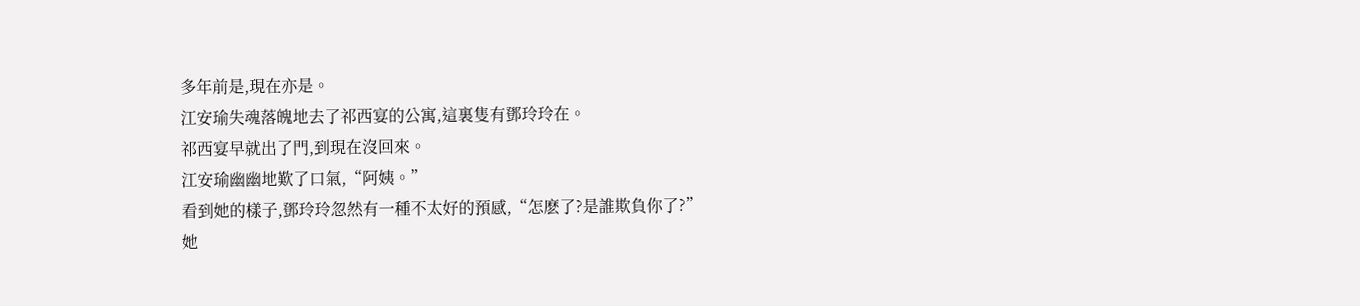多年前是,現在亦是。
江安瑜失魂落魄地去了祁西宴的公寓,這裏隻有鄧玲玲在。
祁西宴早就出了門,到現在沒回來。
江安瑜幽幽地歎了口氣,“阿姨。”
看到她的樣子,鄧玲玲忽然有一種不太好的預感,“怎麽了?是誰欺負你了?”
她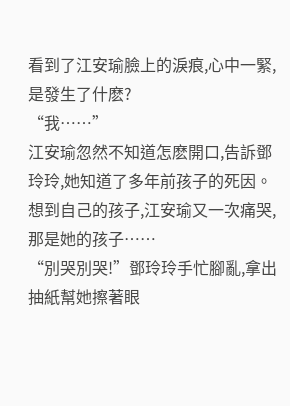看到了江安瑜臉上的淚痕,心中一緊,是發生了什麽?
“我……”
江安瑜忽然不知道怎麽開口,告訴鄧玲玲,她知道了多年前孩子的死因。
想到自己的孩子,江安瑜又一次痛哭,那是她的孩子……
“別哭別哭!”鄧玲玲手忙腳亂,拿出抽紙幫她擦著眼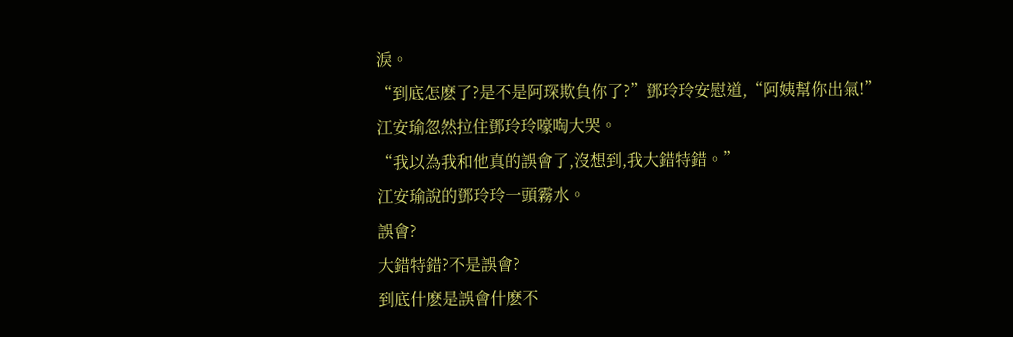淚。
“到底怎麽了?是不是阿琛欺負你了?”鄧玲玲安慰道,“阿姨幫你出氣!”
江安瑜忽然拉住鄧玲玲嚎啕大哭。
“我以為我和他真的誤會了,沒想到,我大錯特錯。”
江安瑜說的鄧玲玲一頭霧水。
誤會?
大錯特錯?不是誤會?
到底什麽是誤會什麽不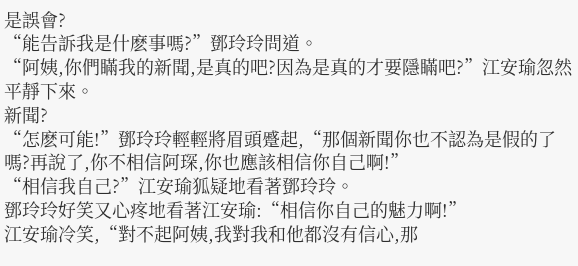是誤會?
“能告訴我是什麽事嗎?”鄧玲玲問道。
“阿姨,你們瞞我的新聞,是真的吧?因為是真的才要隱瞞吧?”江安瑜忽然平靜下來。
新聞?
“怎麽可能!”鄧玲玲輕輕將眉頭蹙起,“那個新聞你也不認為是假的了嗎?再說了,你不相信阿琛,你也應該相信你自己啊!”
“相信我自己?”江安瑜狐疑地看著鄧玲玲。
鄧玲玲好笑又心疼地看著江安瑜:“相信你自己的魅力啊!”
江安瑜冷笑,“對不起阿姨,我對我和他都沒有信心,那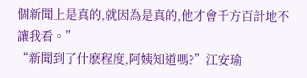個新聞上是真的,就因為是真的,他才會千方百計地不讓我看。”
“新聞到了什麽程度,阿姨知道嗎?”江安瑜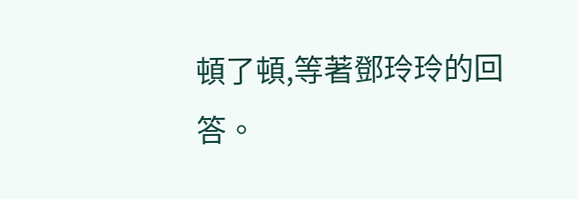頓了頓,等著鄧玲玲的回答。